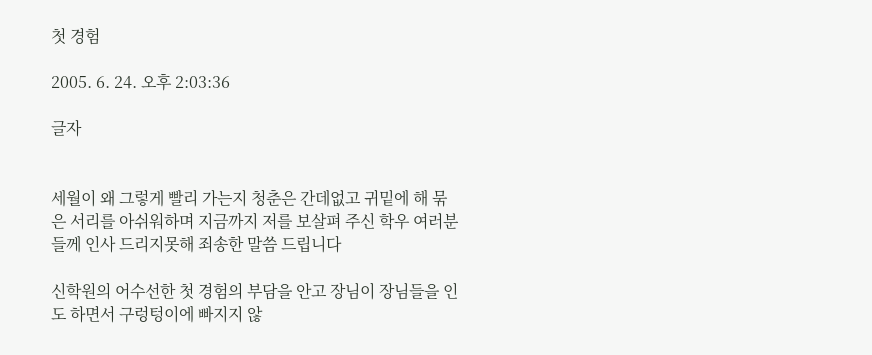첫 경험

2005. 6. 24. 오후 2:03:36

글자


세월이 왜 그렇게 빨리 가는지 청춘은 간데없고 귀밑에 해 묶은 서리를 아쉬워하며 지금까지 저를 보살펴 주신 학우 여러분들께 인사 드리지못해 죄송한 말씀 드립니다

신학원의 어수선한 첫 경험의 부담을 안고 장님이 장님들을 인도 하면서 구렁텅이에 빠지지 않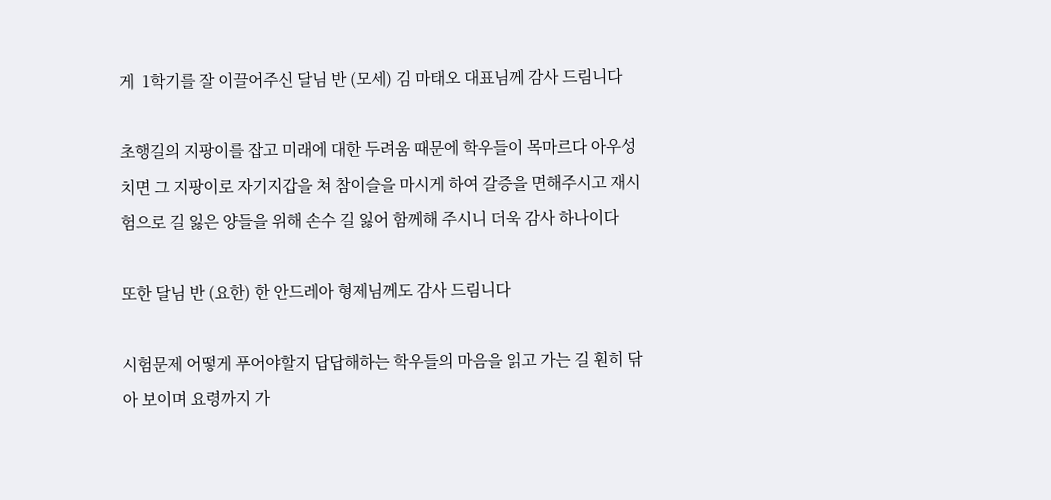게  1학기를 잘 이끌어주신 달님 반 (모세) 김 마태오 대표님께 감사 드림니다

초행길의 지팡이를 잡고 미래에 대한 두려움 때문에 학우들이 목마르다 아우성치면 그 지팡이로 자기지갑을 쳐 참이슬을 마시게 하여 갈증을 면해주시고 재시험으로 길 잃은 양들을 위해 손수 길 잃어 함께해 주시니 더욱 감사 하나이다

또한 달님 반 (요한) 한 안드레아 형제님께도 감사 드림니다

시험문제 어떻게 푸어야할지 답답해하는 학우들의 마음을 읽고 가는 길 훤히 닦아 보이며 요령까지 가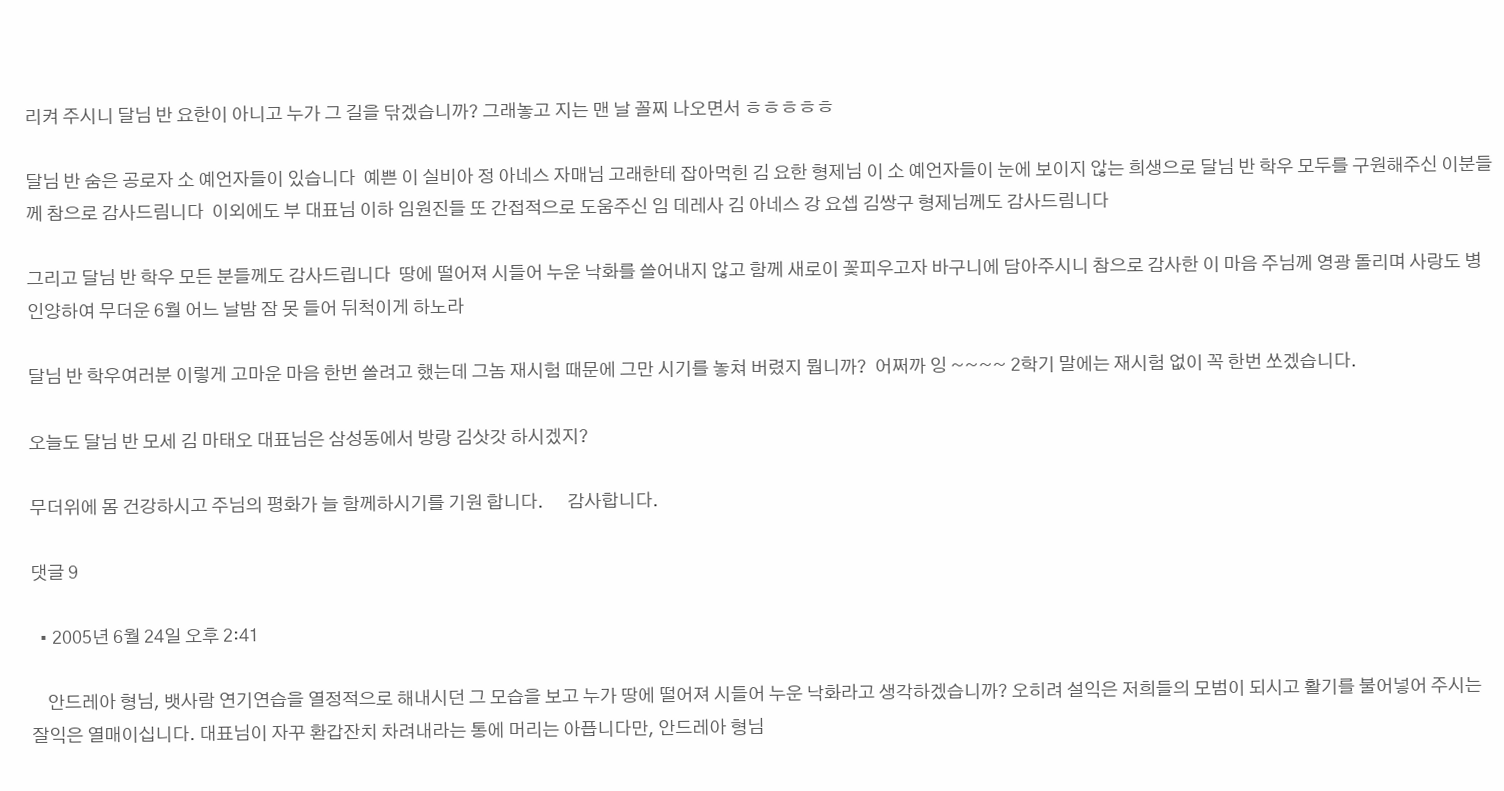리켜 주시니 달님 반 요한이 아니고 누가 그 길을 닦겠습니까? 그래놓고 지는 맨 날 꼴찌 나오면서 ㅎㅎㅎㅎㅎ

달님 반 숨은 공로자 소 예언자들이 있습니다  예쁜 이 실비아 정 아네스 자매님 고래한테 잡아먹힌 김 요한 형제님 이 소 예언자들이 눈에 보이지 않는 희생으로 달님 반 학우 모두를 구원해주신 이분들께 참으로 감사드림니다  이외에도 부 대표님 이하 임원진들 또 간접적으로 도움주신 임 데레사 김 아네스 강 요셉 김쌍구 형제님께도 감사드림니다

그리고 달님 반 학우 모든 분들께도 감사드립니다  땅에 떨어져 시들어 누운 낙화를 쓸어내지 않고 함께 새로이 꽃피우고자 바구니에 담아주시니 참으로 감사한 이 마음 주님께 영광 돌리며 사랑도 병 인양하여 무더운 6월 어느 날밤 잠 못 들어 뒤척이게 하노라

달님 반 학우여러분 이렇게 고마운 마음 한번 쏠려고 했는데 그놈 재시험 때문에 그만 시기를 놓쳐 버렸지 뭡니까?  어쩌까 잉 ~~~~ 2학기 말에는 재시험 없이 꼭 한번 쏘겠습니다.

오늘도 달님 반 모세 김 마태오 대표님은 삼성동에서 방랑 김삿갓 하시겠지?

무더위에 몸 건강하시고 주님의 평화가 늘 함께하시기를 기원 합니다.      감사합니다.

댓글 9

  • 2005년 6월 24일 오후 2:41

    안드레아 형님, 뱃사람 연기연습을 열정적으로 해내시던 그 모습을 보고 누가 땅에 떨어져 시들어 누운 낙화라고 생각하겠습니까? 오히려 설익은 저희들의 모범이 되시고 활기를 불어넣어 주시는 잘익은 열매이십니다. 대표님이 자꾸 환갑잔치 차려내라는 통에 머리는 아픕니다만, 안드레아 형님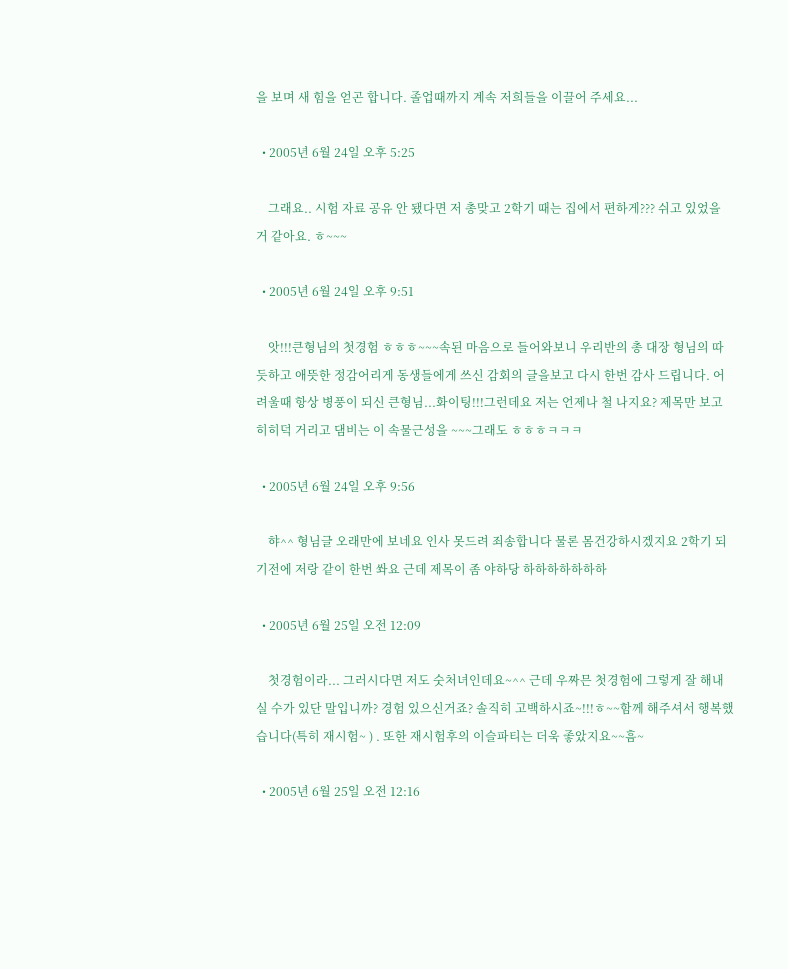을 보며 새 힘을 얻곤 합니다. 졸업때까지 계속 저희들을 이끌어 주세요...

  • 2005년 6월 24일 오후 5:25

    그래요.. 시험 자료 공유 안 됐다면 저 총맞고 2학기 때는 집에서 편하게??? 쉬고 있었을 거 같아요. ㅎ~~~

  • 2005년 6월 24일 오후 9:51

    앗!!!큰형님의 첫경험 ㅎㅎㅎ~~~속된 마음으로 들어와보니 우리반의 총 대장 형님의 따듯하고 애뜻한 정감어리게 동생들에게 쓰신 감회의 글을보고 다시 한번 감사 드립니다. 어려울때 항상 병풍이 되신 큰형님...화이팅!!!그런데요 저는 언제나 철 나지요? 제목만 보고 히히덕 거리고 댐비는 이 속물근성을 ~~~그래도 ㅎㅎㅎㅋㅋㅋ

  • 2005년 6월 24일 오후 9:56

    햐^^ 형님글 오래만에 보네요 인사 못드려 죄송합니다 물론 몸건강하시겠지요 2학기 되기전에 저랑 같이 한번 쏴요 근데 제목이 좀 야하당 하하하하하하하

  • 2005년 6월 25일 오전 12:09

    첫경험이라... 그러시다면 저도 숫처녀인데요~^^ 근데 우짜믄 첫경험에 그렇게 잘 해내실 수가 있단 말입니까? 경험 있으신거죠? 솔직히 고백하시죠~!!!ㅎ~~함께 해주셔서 행복했습니다(특히 재시험~ ) . 또한 재시험후의 이슬파티는 더욱 좋았지요~~흠~

  • 2005년 6월 25일 오전 12:16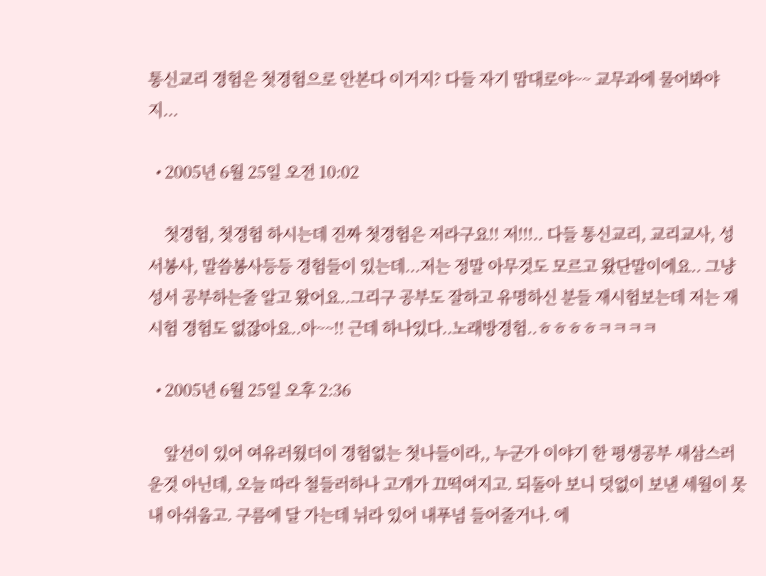통신교리 경험은 첫경험으로 안본다 이거지? 다들 자기 맘대로야~~ 교무과에 물어봐야지...

  • 2005년 6월 25일 오전 10:02

    첫경험, 첫경험 하시는데 진짜 첫경험은 저라구요!! 저!!!.. 다들 통신교리, 교리교사, 성서봉사, 말씀봉사등등 경험들이 있는데...저는 정말 아무것도 모르고 왔단말이에요.. 그냥 성서 공부하는줄 알고 왔어요..그리구 공부도 잘하고 유명하신 분들 재시험보는데 저는 재시험 경험도 없잖아요..아~~!! 근데 하나있다..노래방경험..ㅎㅎㅎㅎㅋㅋㅋㅋ

  • 2005년 6월 25일 오후 2:36

    앞선이 있어 여유러웠더이 경험없는 첫나들이라,, 누군가 이야기 한 평생공부 새삼스러운것 아닌데, 오늘 따라 철들러하나 고개가 끄떡여지고. 되돌아 보니 덧없이 보낸 세월이 못내 아쉬웁고. 구름에 달 가는데 뉘라 있어 내푸념 들어줄거나. 에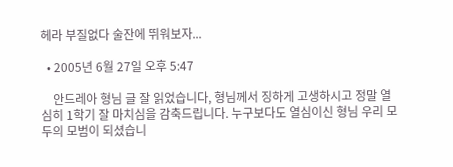헤라 부질없다 술잔에 뛰워보자...

  • 2005년 6월 27일 오후 5:47

    안드레아 형님 글 잘 읽었습니다, 형님께서 징하게 고생하시고 정말 열심히 1학기 잘 마치심을 감축드립니다. 누구보다도 열심이신 형님 우리 모두의 모범이 되셨습니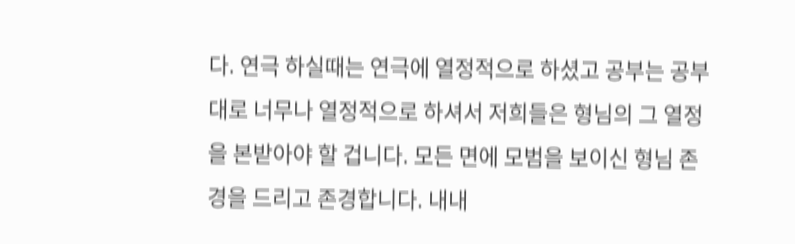다. 연극 하실때는 연극에 열정적으로 하셨고 공부는 공부대로 너무나 열정적으로 하셔서 저희들은 형님의 그 열정을 본받아야 할 겁니다. 모든 면에 모범을 보이신 형님 존경을 드리고 존경합니다. 내내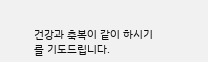건강과 축복이 같이 하시기를 기도드립니다.